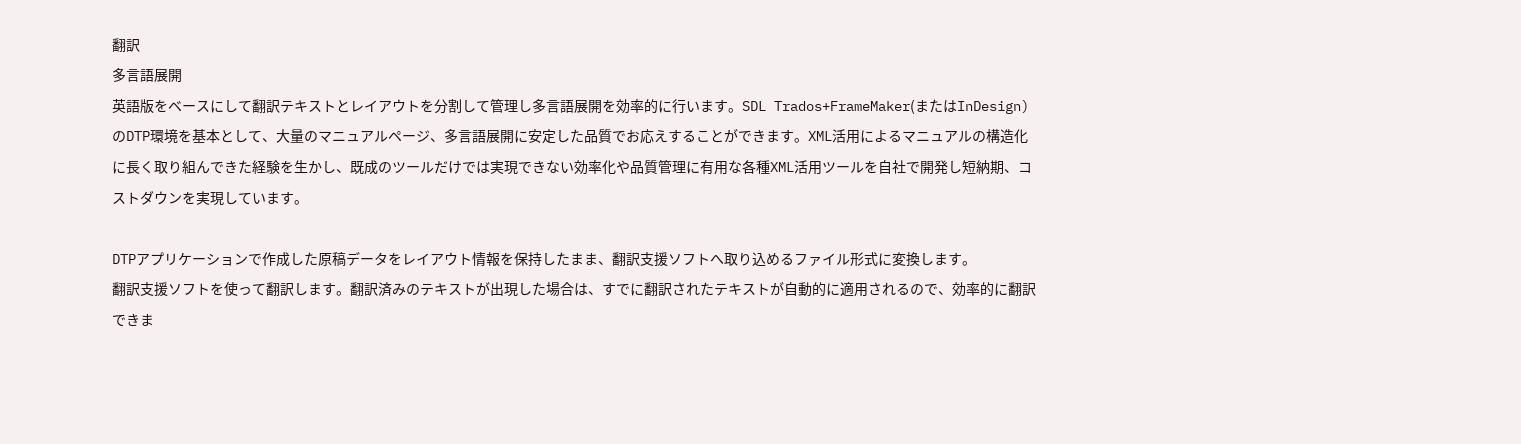翻訳
多言語展開
英語版をベースにして翻訳テキストとレイアウトを分割して管理し多言語展開を効率的に行います。SDL Trados+FrameMaker(またはInDesign)のDTP環境を基本として、大量のマニュアルページ、多言語展開に安定した品質でお応えすることができます。XML活用によるマニュアルの構造化に長く取り組んできた経験を生かし、既成のツールだけでは実現できない効率化や品質管理に有用な各種XML活用ツールを自社で開発し短納期、コストダウンを実現しています。

DTPアプリケーションで作成した原稿データをレイアウト情報を保持したまま、翻訳支援ソフトへ取り込めるファイル形式に変換します。
翻訳支援ソフトを使って翻訳します。翻訳済みのテキストが出現した場合は、すでに翻訳されたテキストが自動的に適用されるので、効率的に翻訳できま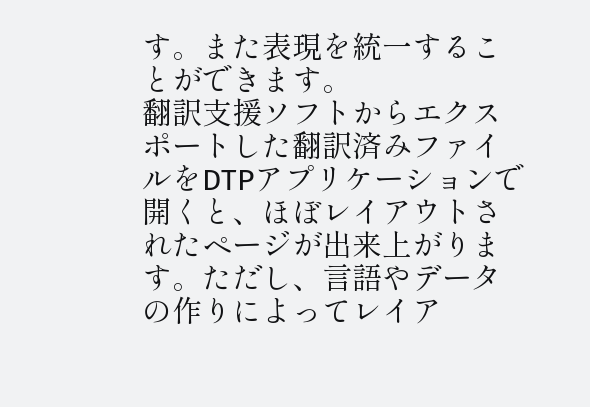す。また表現を統一することができます。
翻訳支援ソフトからエクスポートした翻訳済みファイルをDTPアプリケーションで開くと、ほぼレイアウトされたページが出来上がります。ただし、言語やデータの作りによってレイア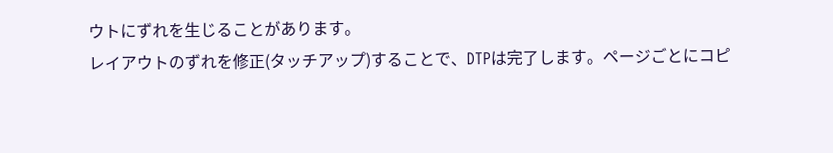ウトにずれを生じることがあります。
レイアウトのずれを修正(タッチアップ)することで、DTPは完了します。ページごとにコピ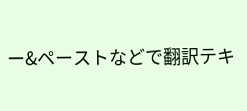ー&ペーストなどで翻訳テキ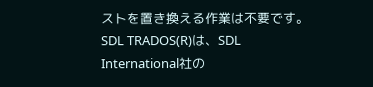ストを置き換える作業は不要です。
SDL TRADOS(R)は、SDL International社の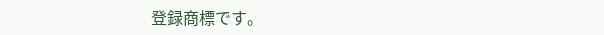登録商標です。